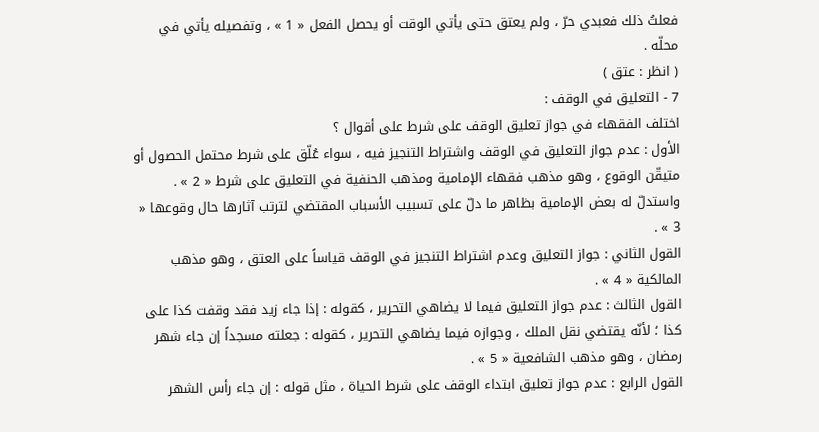فعلتُ ذلك فعبدي حرّ ، ولم يعتق حتى يأتي الوقت أو يحصل الفعل « 1 » ، وتفصيله يأتي في محلّه .
( انظر : عتق )
7 - التعليق في الوقف :
اختلف الفقهاء في جواز تعليق الوقف على شرط على أقوال ؟
الأول : عدم جواز التعليق في الوقف واشتراط التنجيز فيه ، سواء عُلّق على شرط محتمل الحصول أو متيقّن الوقوع ، وهو مذهب فقهاء الإمامية ومذهب الحنفية في التعليق على شرط « 2 » . واستدلّ له بعض الإمامية بظاهر ما دلّ على تسبيب الأسباب المقتضي لترتب آثارها حال وقوعها « 3 » .
القول الثاني : جواز التعليق وعدم اشتراط التنجيز في الوقف قياساً على العتق ، وهو مذهب المالكية « 4 » .
القول الثالث : عدم جواز التعليق فيما لا يضاهي التحرير ، كقوله : إذا جاء زيد فقد وقفت كذا على كذا ؛ لأنّه يقتضي نقل الملك ، وجوازه فيما يضاهي التحرير ، كقوله : جعلته مسجداً إن جاء شهر رمضان ، وهو مذهب الشافعية « 5 » .
القول الرابع : عدم جواز تعليق ابتداء الوقف على شرط الحياة ، مثل قوله : إن جاء رأس الشهر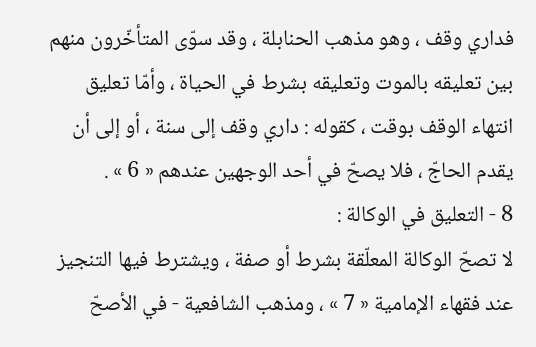فداري وقف ، وهو مذهب الحنابلة ، وقد سوّى المتأخّرون منهم بين تعليقه بالموت وتعليقه بشرط في الحياة ، وأمّا تعليق انتهاء الوقف بوقت ، كقوله : داري وقف إلى سنة ، أو إلى أن يقدم الحاجّ ، فلا يصحّ في أحد الوجهين عندهم « 6 » .
8 - التعليق في الوكالة :
لا تصحّ الوكالة المعلّقة بشرط أو صفة ، ويشترط فيها التنجيز عند فقهاء الإمامية « 7 » ، ومذهب الشافعية - في الأصحّ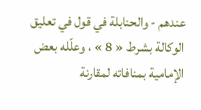عندهم - والحنابلة في قول في تعليق الوكالة بشرط « 8 » ، وعلّله بعض الإمامية بمنافاته لمقارنة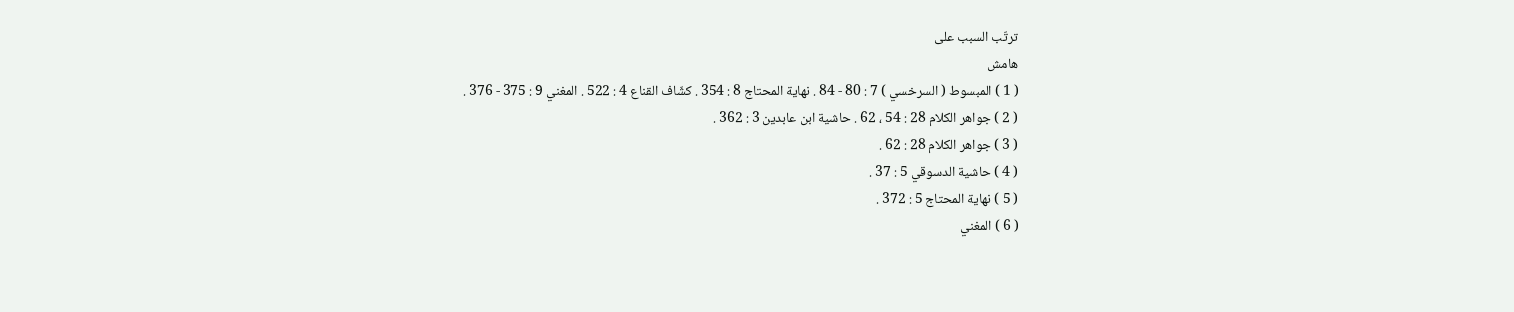ترتّب السبب على
هامش
( 1 ) المبسوط ( السرخسي ) 7 : 80 - 84 . نهاية المحتاج 8 : 354 . كشّاف القناع 4 : 522 . المغني 9 : 375 - 376 .
( 2 ) جواهر الكلام 28 : 54 ، 62 . حاشية ابن عابدين 3 : 362 .
( 3 ) جواهر الكلام 28 : 62 .
( 4 ) حاشية الدسوقي 5 : 37 .
( 5 ) نهاية المحتاج 5 : 372 .
( 6 ) المغني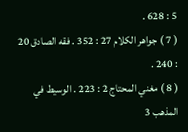5 : 628 .
( 7 ) جواهر الكلام 27 : 352 . فقه الصادق 20 : 240 .
( 8 ) مغني المحتاج 2 : 223 . الوسيط في المذهب 3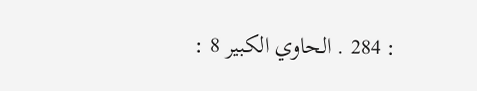: 284 . الحاوي الكبير 8 :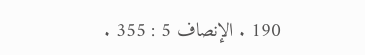190 . الإنصاف 5 : 355 .